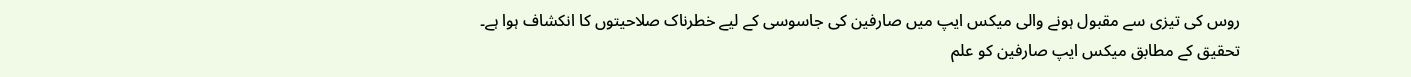روس کی تیزی سے مقبول ہونے والی میکس ایپ میں صارفین کی جاسوسی کے لیے خطرناک صلاحیتوں کا انکشاف ہوا ہے۔
تحقیق کے مطابق میکس ایپ صارفین کو علم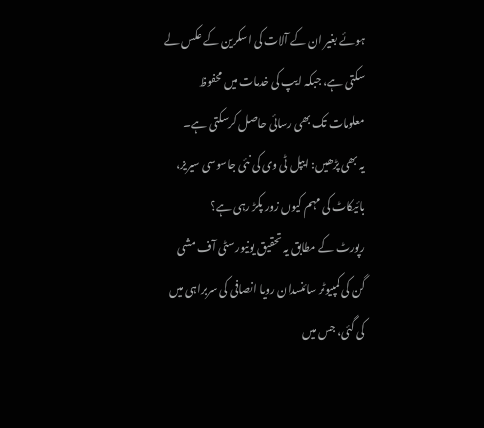ہوئے بغیر ان کے آلات کی اسکرین کے عکس لے سکتی ہے، جبکہ ایپ کی خدمات میں محفوظ معلومات تک بھی رسائی حاصل کرسکتی ہے۔
یہ بھی پڑھیں: ایپل ٹی وی کی نئی جاسوسی سیریز، بائیکاٹ کی مہم کیوں زور پکڑ رہی ہے؟
رپورٹ کے مطابق یہ تحقیق یونیورسٹی آف مشی گن کی کمپیوٹر سائنسدان رویا انصافی کی سربراہی میں کی گئی، جس میں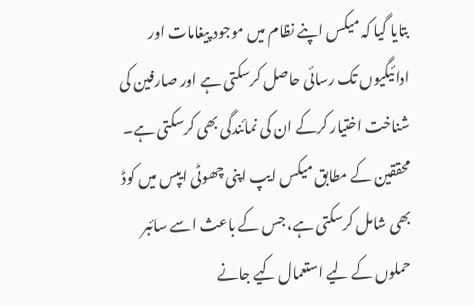بتایا گیا کہ میکس اپنے نظام میں موجود پیغامات اور ادائیگیوں تک رسائی حاصل کرسکتی ہے اور صارفین کی شناخت اختیار کرکے ان کی نمائندگی بھی کرسکتی ہے۔
محققین کے مطابق میکس ایپ اپنی چھوٹی ایپس میں کوڈ بھی شامل کرسکتی ہے، جس کے باعث اسے سائبر حملوں کے لیے استعمال کیے جانے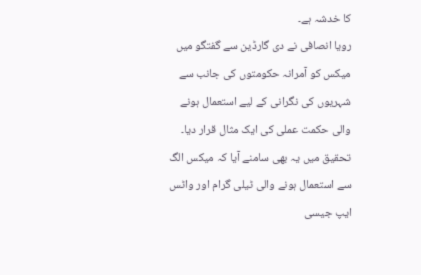کا خدشہ ہے۔
رویا انصافی نے دی گارڈین سے گفتگو میں میکس کو آمرانہ حکومتوں کی جانب سے شہریوں کی نگرانی کے لیے استعمال ہونے والی حکمت عملی کی ایک مثال قرار دیا۔
تحقیق میں یہ بھی سامنے آیا کہ میکس الگ سے استعمال ہونے والی ٹیلی گرام اور واٹس ایپ جیسی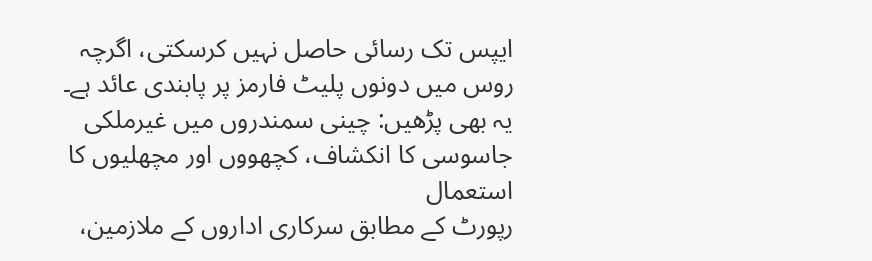ایپس تک رسائی حاصل نہیں کرسکتی، اگرچہ روس میں دونوں پلیٹ فارمز پر پابندی عائد ہے۔
یہ بھی پڑھیں: چینی سمندروں میں غیرملکی جاسوسی کا انکشاف، کچھووں اور مچھلیوں کا استعمال
رپورٹ کے مطابق سرکاری اداروں کے ملازمین،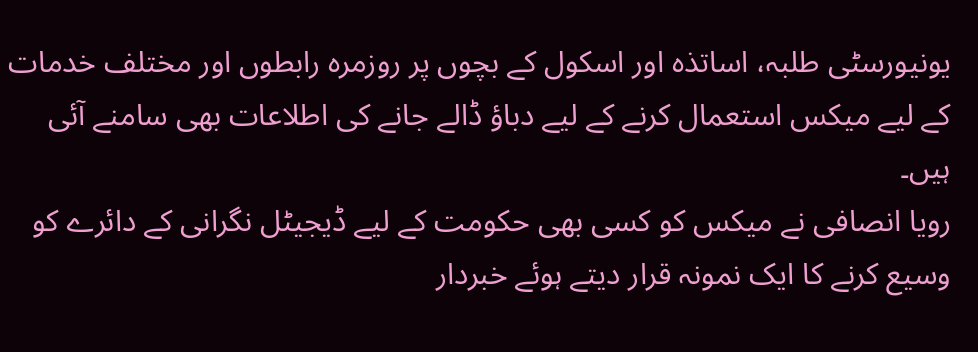یونیورسٹی طلبہ، اساتذہ اور اسکول کے بچوں پر روزمرہ رابطوں اور مختلف خدمات کے لیے میکس استعمال کرنے کے لیے دباؤ ڈالے جانے کی اطلاعات بھی سامنے آئی ہیں۔
رویا انصافی نے میکس کو کسی بھی حکومت کے لیے ڈیجیٹل نگرانی کے دائرے کو وسیع کرنے کا ایک نمونہ قرار دیتے ہوئے خبردار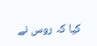کیا کہ روس نے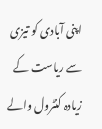اپنی آبادی کو تیزی سے ریاست کے زیادہ کنٹرول والے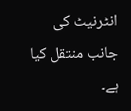انٹرنیٹ کی جانب منتقل کیا ہے۔